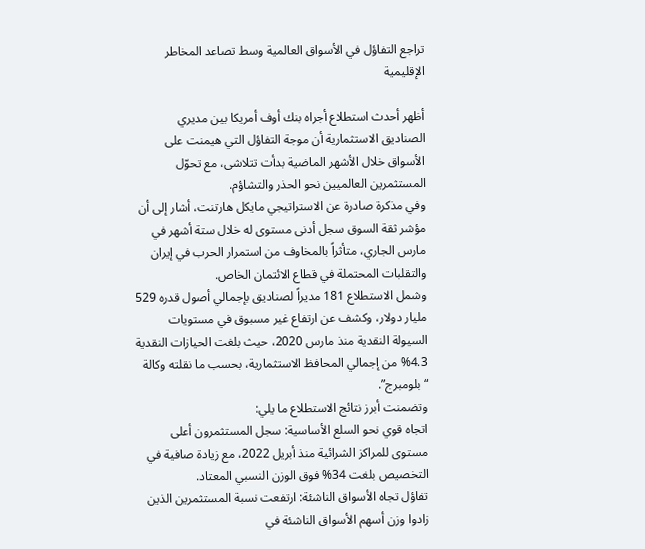تراجع التفاؤل في الأسواق العالمية وسط تصاعد المخاطر الإقليمية

أظهر أحدث استطلاع أجراه بنك أوف أمريكا بين مديري الصناديق الاستثمارية أن موجة التفاؤل التي هيمنت على الأسواق خلال الأشهر الماضية بدأت تتلاشى، مع تحوّل المستثمرين العالميين نحو الحذر والتشاؤم.
وفي مذكرة صادرة عن الاستراتيجي مايكل هارتنت، أشار إلى أن مؤشر ثقة السوق سجل أدنى مستوى له خلال ستة أشهر في مارس الجاري، متأثراً بالمخاوف من استمرار الحرب في إيران والتقلبات المحتملة في قطاع الائتمان الخاص.
وشمل الاستطلاع 181 مديراً لصناديق بإجمالي أصول قدره 529 مليار دولار، وكشف عن ارتفاع غير مسبوق في مستويات السيولة النقدية منذ مارس 2020، حيث بلغت الحيازات النقدية 4.3% من إجمالي المحافظ الاستثمارية، بحسب ما نقلته وكالة “بلومبرج”.
وتضمنت أبرز نتائج الاستطلاع ما يلي:
اتجاه قوي نحو السلع الأساسية: سجل المستثمرون أعلى مستوى للمراكز الشرائية منذ أبريل 2022، مع زيادة صافية في التخصيص بلغت 34% فوق الوزن النسبي المعتاد.
تفاؤل تجاه الأسواق الناشئة: ارتفعت نسبة المستثمرين الذين زادوا وزن أسهم الأسواق الناشئة في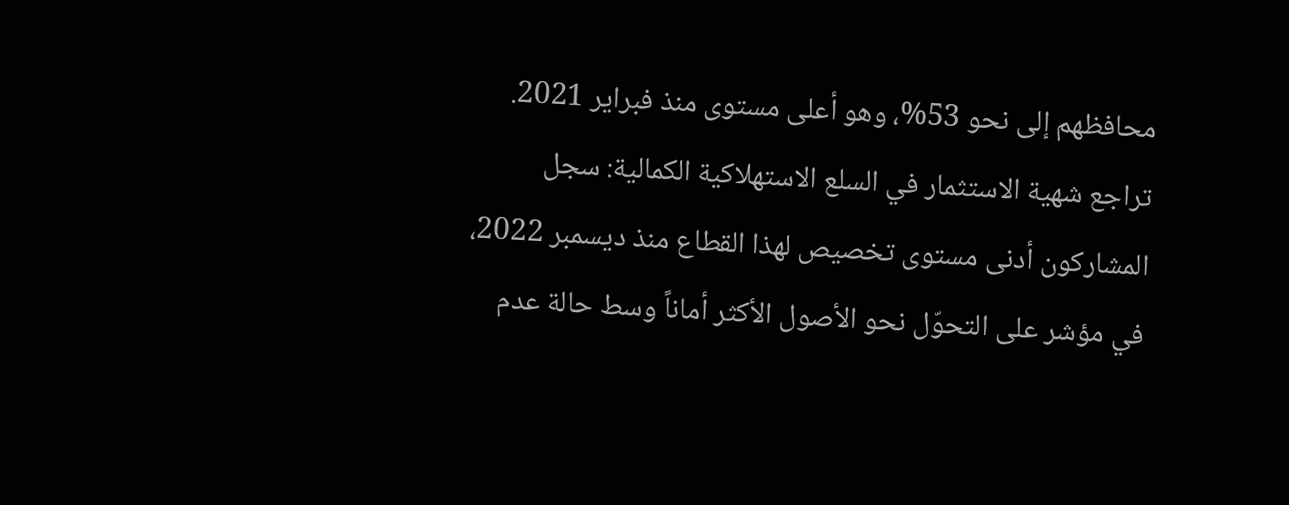محافظهم إلى نحو 53%، وهو أعلى مستوى منذ فبراير 2021.
تراجع شهية الاستثمار في السلع الاستهلاكية الكمالية: سجل المشاركون أدنى مستوى تخصيص لهذا القطاع منذ ديسمبر 2022، في مؤشر على التحوّل نحو الأصول الأكثر أماناً وسط حالة عدم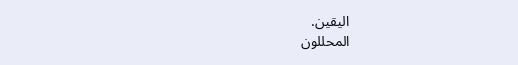اليقين.
المحللون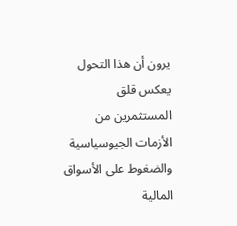يرون أن هذا التحول يعكس قلق المستثمرين من الأزمات الجيوسياسية والضغوط على الأسواق المالية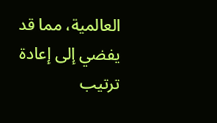العالمية، مما قد يفضي إلى إعادة ترتيب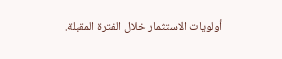أولويات الاستثمار خلال الفترة المقبلة.